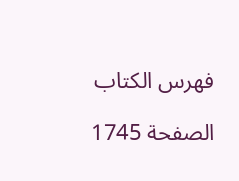فهرس الكتاب

الصفحة 1745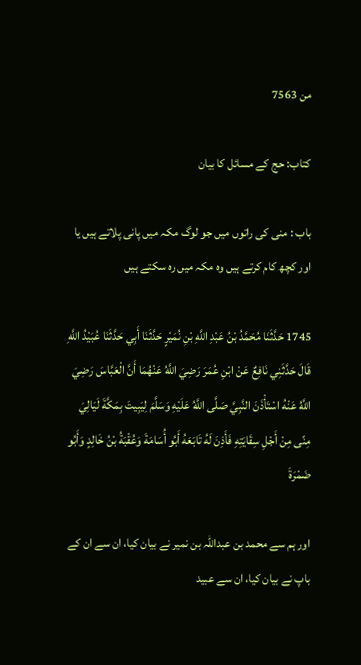من 7563

کتاب: حج کے مسائل کا بیان

باب : منی کی راتوں میں جو لوگ مکہ میں پانی پلاتے ہیں یا اور کچھ کام کرتے ہیں وہ مکہ میں رہ سکتے ہیں

1745 حَدَّثَنَا مُحَمَّدُ بْنُ عَبْدِ اللَّهِ بْنِ نُمَيْرٍ حَدَّثَنَا أَبِي حَدَّثَنَا عُبَيْدُ اللَّهِ قَالَ حَدَّثَنِي نَافِعٌ عَنْ ابْنِ عُمَرَ رَضِيَ اللَّهُ عَنْهُمَا أَنَّ الْعَبَّاسَ رَضِيَ اللَّهُ عَنْهُ اسْتَأْذَنَ النَّبِيَّ صَلَّى اللَّهُ عَلَيْهِ وَسَلَّمَ لِيَبِيتَ بِمَكَّةَ لَيَالِيَ مِنًى مِنْ أَجْلِ سِقَايَتِهِ فَأَذِنَ لَهُ تَابَعَهُ أَبُو أُسَامَةَ وَعُقْبَةُ بْنُ خَالِدٍ وَأَبُو ضَمْرَةَ

اور ہم سے محمد بن عبداللہ بن نمیر نے بیان کیا، ان سے ان کے باپ نے بیان کیا، ان سے عبید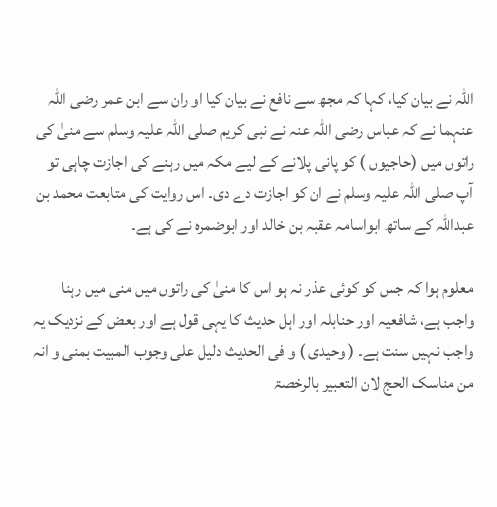اللہ نے بیان کیا، کہا کہ مجھ سے نافع نے بیان کیا او ران سے ابن عمر رضی اللہ عنہما نے کہ عباس رضی اللہ عنہ نے نبی کریم صلی اللہ علیہ وسلم سے منیٰ کی راتوں میں (حاجیوں ) کو پانی پلانے کے لیے مکہ میں رہنے کی اجازت چاہی تو آپ صلی اللہ علیہ وسلم نے ان کو اجازت دے دی۔ اس روایت کی متابعت محمد بن عبداللہ کے ساتھ ابواسامہ عقبہ بن خالد اور ابوضمرہ نے کی ہے۔

معلوم ہوا کہ جس کو کوئی عذر نہ ہو اس کا منیٰ کی راتوں میں منی میں رہنا واجب ہے، شافعیہ اور حنابلہ اور اہل حدیث کا یہی قول ہے اور بعض کے نزدیک یہ واجب نہیں سنت ہے۔ ( وحیدی ) و فی الحدیث دلیل علی وجوب المبیت بمنی و انہ من مناسک الحج لان التعبیر بالرخصۃ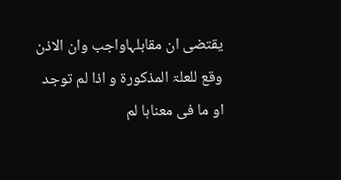یقتضی ان مقابلہاواجب وان الاذن وقع للعلۃ المذکورۃ و اذا لم توجد او ما فی معناہا لم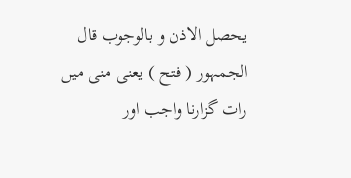یحصل الاذن و بالوجوب قال الجمہور ( فتح ) یعنی منی میں رات گزارنا واجب اور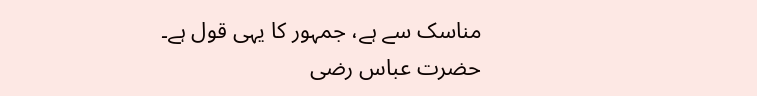مناسک سے ہے، جمہور کا یہی قول ہے۔ حضرت عباس رضی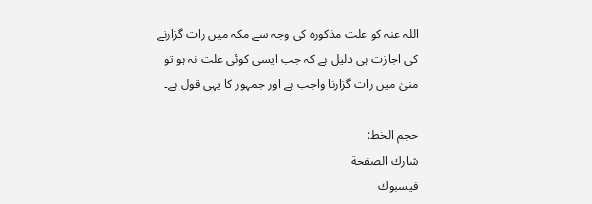اللہ عنہ کو علت مذکورہ کی وجہ سے مکہ میں رات گزارنے کی اجازت ہی دلیل ہے کہ جب ایسی کوئی علت نہ ہو تو منیٰ میں رات گزارنا واجب ہے اور جمہور کا یہی قول ہے۔

حجم الخط:
شارك الصفحة
فيسبوك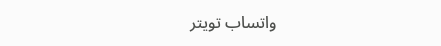واتساب تويتر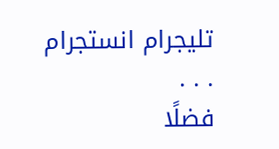تليجرام انستجرام
. . .
فضلًا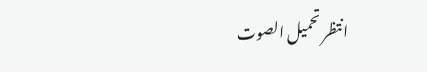انتظر تحميل الصوت